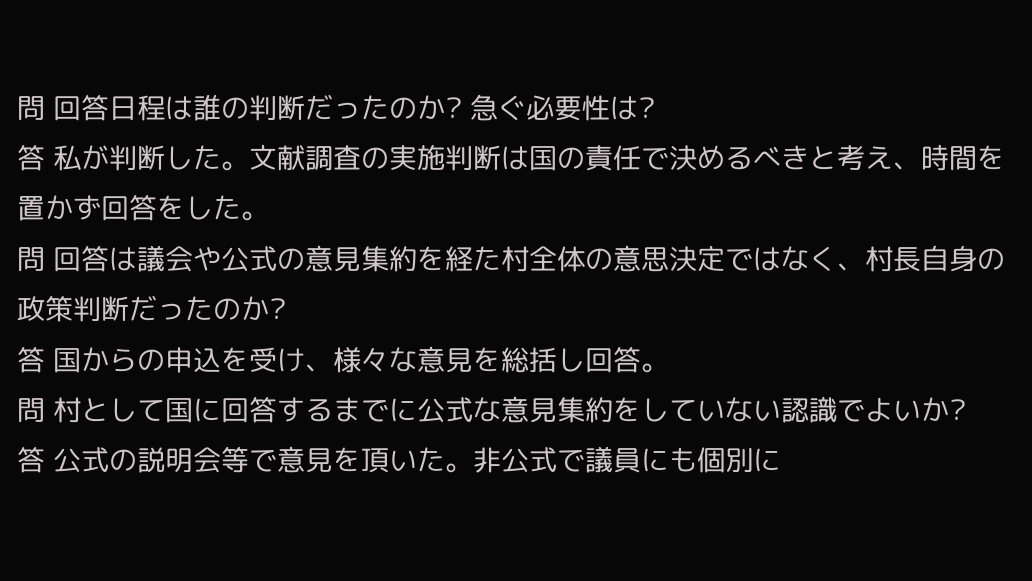問 回答日程は誰の判断だったのか? 急ぐ必要性は?
答 私が判断した。文献調査の実施判断は国の責任で決めるべきと考え、時間を置かず回答をした。
問 回答は議会や公式の意見集約を経た村全体の意思決定ではなく、村長自身の政策判断だったのか?
答 国からの申込を受け、様々な意見を総括し回答。
問 村として国に回答するまでに公式な意見集約をしていない認識でよいか?
答 公式の説明会等で意見を頂いた。非公式で議員にも個別に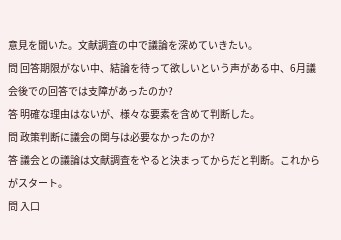意見を聞いた。文献調査の中で議論を深めていきたい。
問 回答期限がない中、結論を待って欲しいという声がある中、6月議会後での回答では支障があったのか?
答 明確な理由はないが、様々な要素を含めて判断した。
問 政策判断に議会の関与は必要なかったのか?
答 議会との議論は文献調査をやると決まってからだと判断。これからがスタート。
問 入口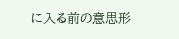に入る前の意思形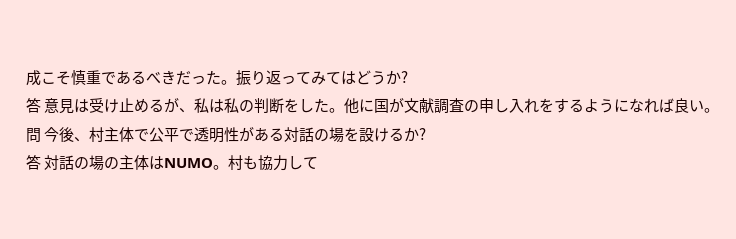成こそ慎重であるべきだった。振り返ってみてはどうか?
答 意見は受け止めるが、私は私の判断をした。他に国が文献調査の申し入れをするようになれば良い。
問 今後、村主体で公平で透明性がある対話の場を設けるか?
答 対話の場の主体はNUMO。村も協力して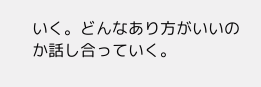いく。どんなあり方がいいのか話し合っていく。